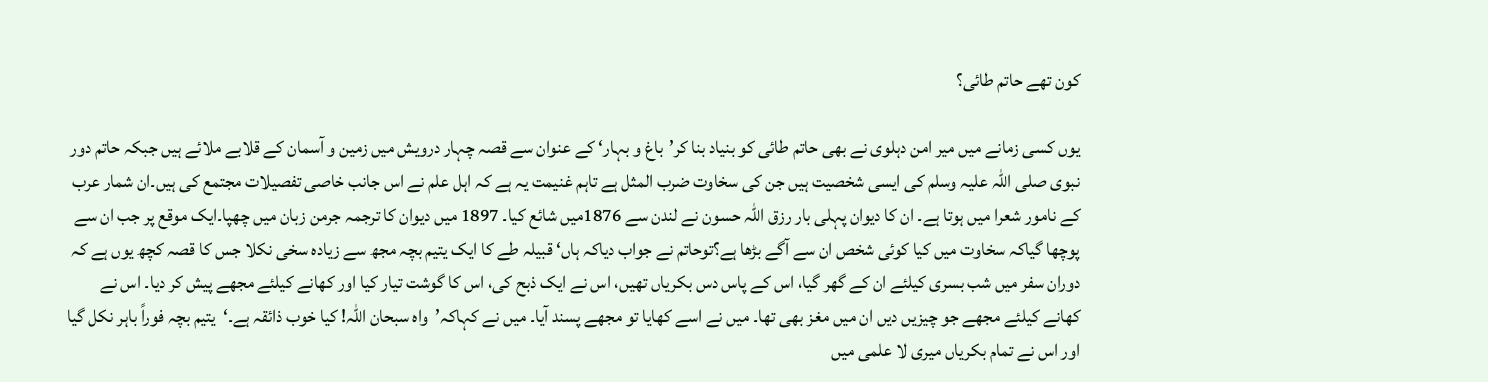کون تھے حاتم طائی؟

یوں کسی زمانے میں میر امن دہلوی نے بھی حاتم طائی کو بنیاد بنا کر’باغ و بہار‘ کے عنوان سے قصہ چہار درویش میں زمین و آسمان کے قلابے ملائے ہیں جبکہ حاتم دور نبوی صلی اللہ علیہ وسلم کی ایسی شخصیت ہیں جن کی سخاوت ضرب المثل ہے تاہم غنیمت یہ ہے کہ اہل علم نے اس جانب خاصی تفصیلات مجتمع کی ہیں۔ان شمار عرب کے نامور شعرا میں ہوتا ہے۔ ان کا دیوان پہلی بار رزق اللہ حسون نے لندن سے 1876میں شائع کیا۔ 1897 میں دیوان کا ترجمہ جرمن زبان میں چھپا۔ایک موقع پر جب ان سے پوچھا گیاکہ سخاوت میں کیا کوئی شخص ان سے آگے بڑھا ہے؟توحاتم نے جواب دیاکہ ہاں‘ قبیلہ طے کا ایک یتیم بچہ مجھ سے زیادہ سخی نکلا جس کا قصہ کچھ یوں ہے کہ دوران سفر میں شب بسری کیلئے ان کے گھر گیا، اس کے پاس دس بکریاں تھیں، اس نے ایک ذبح کی، اس کا گوشت تیار کیا اور کھانے کیلئے مجھے پیش کر دیا۔ اس نے کھانے کیلئے مجھے جو چیزیں دیں ان میں مغز بھی تھا۔ میں نے اسے کھایا تو مجھے پسند آیا۔ میں نے کہاکہ’واہ سبحان اللہ! کیا خوب ذائقہ ہے۔‘یتیم بچہ فوراً باہر نکل گیا اور اس نے تمام بکریاں میری لا علمی میں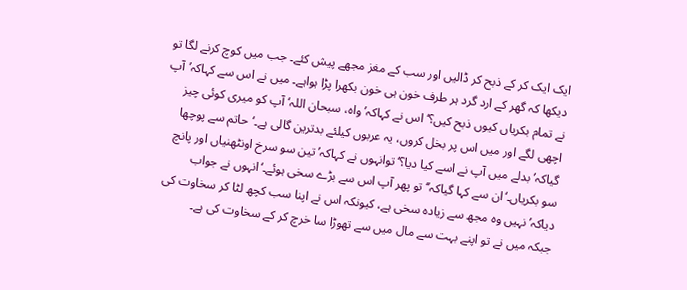ایک ایک کر کے ذبح کر ڈالیں اور سب کے مغز مجھے پیش کئے۔ جب میں کوچ کرنے لگا تو دیکھا کہ گھر کے ارد گرد ہر طرف خون ہی خون بکھرا پڑا ہواہے۔ میں نے اس سے کہاکہ’آپ نے تمام بکریاں کیوں ذبح کیں؟‘اس نے کہاکہ’واہ، سبحان اللہ‘آپ کو میری کوئی چیز اچھی لگے اور میں اس پر بخل کروں، یہ عربوں کیلئے بدترین گالی ہے۔‘حاتم سے پوچھا گیاکہ’ بدلے میں آپ نے اسے کیا دیا؟‘توانہوں نے کہاکہ’تین سو سرخ اونٹھنیاں اور پانچ سو بکریاں۔‘ان سے کہا گیاکہ’‘تو پھر آپ اس سے بڑے سخی ہوئے۔‘انہوں نے جواب دیاکہ’نہیں وہ مجھ سے زیادہ سخی ہے، کیونکہ اس نے اپنا سب کچھ لٹا کر سخاوت کی جبکہ میں نے تو اپنے بہت سے مال میں سے تھوڑا سا خرچ کر کے سخاوت کی ہے۔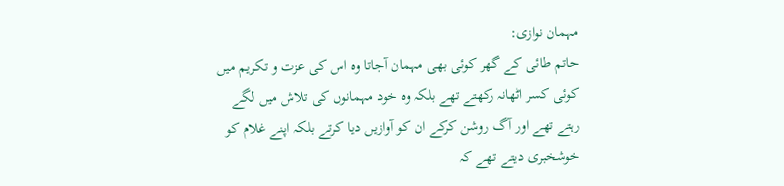مہمان نوازی:
حاتم طائی کے گھر کوئی بھی مہمان آجاتا وہ اس کی عزت و تکریم میں کوئی کسر اٹھانہ رکھتے تھے بلکہ وہ خود مہمانوں کی تلاش میں لگے رہتے تھے اور آگ روشن کرکے ان کو آوازیں دیا کرتے بلکہ اپنے غلام کو خوشخبری دیتے تھے کہ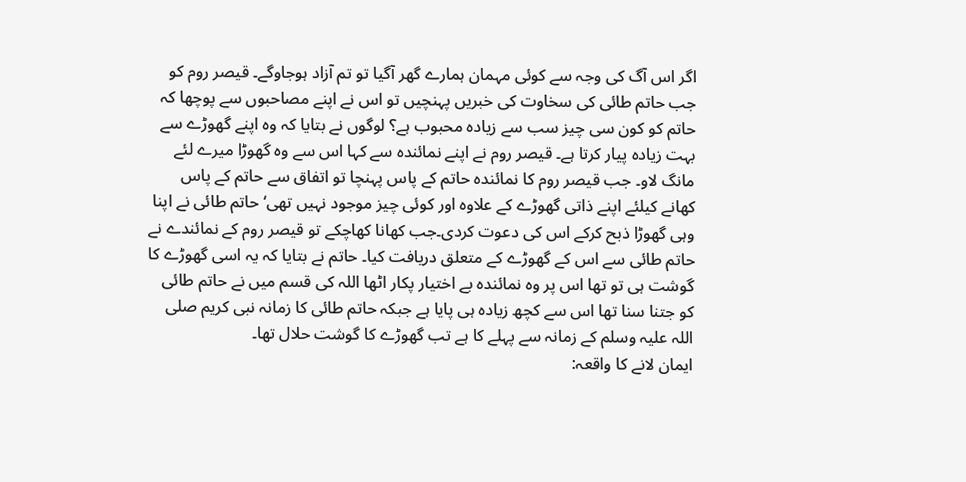اگر اس آگ کی وجہ سے کوئی مہمان ہمارے گھر آگیا تو تم آزاد ہوجاوگے۔ قیصر روم کو جب حاتم طائی کی سخاوت کی خبریں پہنچیں تو اس نے اپنے مصاحبوں سے پوچھا کہ حاتم کو کون سی چیز سب سے زیادہ محبوب ہے؟ لوگوں نے بتایا کہ وہ اپنے گھوڑے سے بہت زیادہ پیار کرتا ہے۔ قیصر روم نے اپنے نمائندہ سے کہا اس سے وہ گھوڑا میرے لئے مانگ لاو۔ جب قیصر روم کا نمائندہ حاتم کے پاس پہنچا تو اتفاق سے حاتم کے پاس کھانے کیلئے اپنے ذاتی گھوڑے کے علاوہ اور کوئی چیز موجود نہیں تھی‘ حاتم طائی نے اپنا وہی گھوڑا ذبح کرکے اس کی دعوت کردی۔جب کھانا کھاچکے تو قیصر روم کے نمائندے نے حاتم طائی سے اس کے گھوڑے کے متعلق دریافت کیا۔ حاتم نے بتایا کہ یہ اسی گھوڑے کا گوشت ہی تو تھا اس پر وہ نمائندہ بے اختیار پکار اٹھا اللہ کی قسم میں نے حاتم طائی کو جتنا سنا تھا اس سے کچھ زیادہ ہی پایا ہے جبکہ حاتم طائی کا زمانہ نبی کریم صلی اللہ علیہ وسلم کے زمانہ سے پہلے کا ہے تب گھوڑے کا گوشت حلال تھا۔
ایمان لانے کا واقعہ: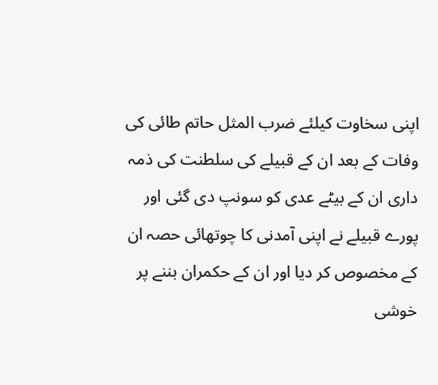اپنی سخاوت کیلئے ضرب المثل حاتم طائی کی وفات کے بعد ان کے قبیلے کی سلطنت کی ذمہ داری ان کے بیٹے عدی کو سونپ دی گئی اور پورے قبیلے نے اپنی آمدنی کا چوتھائی حصہ ان کے مخصوص کر دیا اور ان کے حکمران بننے پر خوشی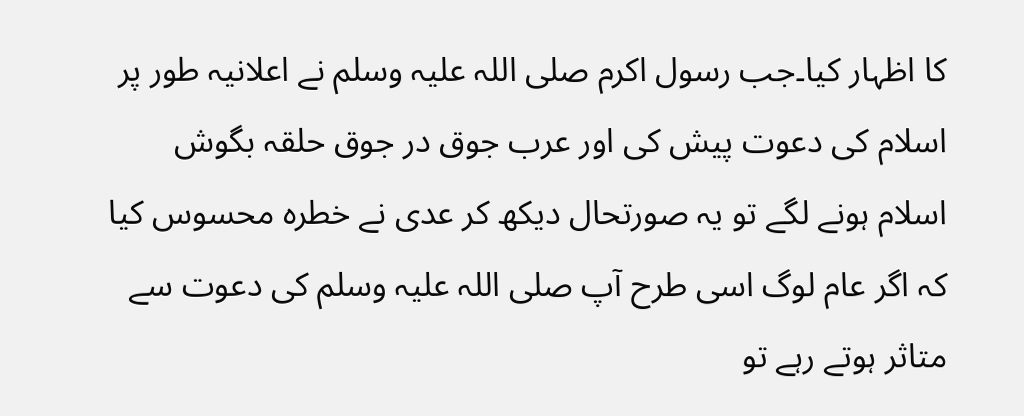کا اظہار کیا۔جب رسول اکرم صلی اللہ علیہ وسلم نے اعلانیہ طور پر اسلام کی دعوت پیش کی اور عرب جوق در جوق حلقہ بگوش اسلام ہونے لگے تو یہ صورتحال دیکھ کر عدی نے خطرہ محسوس کیا کہ اگر عام لوگ اسی طرح آپ صلی اللہ علیہ وسلم کی دعوت سے متاثر ہوتے رہے تو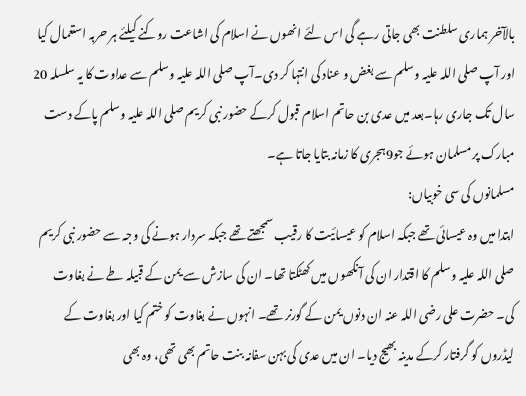بالآخر ہماری سلطنت بھی جاتی رہے گی اس لئے انھوں نے اسلام کی اشاعت روکنے کیلئے ہر حربہ استعمال کیا اور آپ صلی اللہ علیہ وسلم سے بغض و عناد کی انتہا کر دی۔آپ صلی اللہ علیہ وسلم سے عداوت کا یہ سلسلہ 20 سال تک جاری رہا۔بعد میں عدی بن حاتم اسلام قبول کرکے حضور نبی کریم صلی اللہ علیہ وسلم پاکے دست مبارک پر مسلمان ہوئے جو9ہجری کا زمانہ بتایا جاتا ہے۔
مسلمانوں کی سی خوبیاں:
ابتدا میں وہ عیسائی تھے جبکہ اسلام کو عیسائیت کا رقیب سمجھتے تھے جبکہ سردار ہونے کی وجہ سے حضور نبی کریم صلی اللہ علیہ وسلم کا اقتدار ان کی آنکھوں میں کھٹکتا تھا۔ ان کی سازش سے یمن کے قبیلہ طے نے بغاوت کی۔ حضرت علی رضی اللہ عنہ ان دنوں یمن کے گورنر تھے۔ انہوں نے بغاوت کو ختم کیا اور بغاوت کے لیڈروں کو گرفتار کرکے مدینہ بھیج دیا۔ ان میں عدی کی بہن سفانہ بنت حاتم بھی تھی، وہ بھی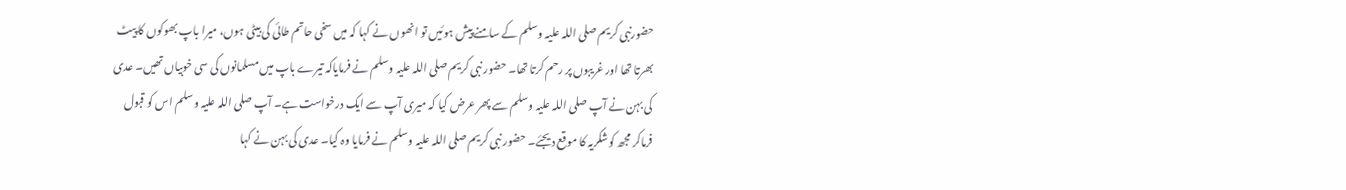حضورنبی کریم صلی اللہ علیہ وسلم کے سامنے پیش ہوئیں تو انھوں نے کہا کہ میں سخی حاتم طائی کی بیٹی ہوں، میرا باپ بھوکوں کا پیٹ بھرتا تھا اور غریبوں پر رحم کرتا تھا۔ حضور نبی کریم صلی اللہ علیہ وسلم نے فرمایاکہ تیرے باپ میں مسلمانوں کی سی خوبیاں تھیں۔ عدی کی بہن نے آپ صلی اللہ علیہ وسلم سے پھر عرض کیا کہ میری آپ سے ایک درخواست ہے۔ آپ صلی اللہ علیہ وسلم اس کو قبول فرماکر مجھ کوشکریہ کا موقع دیجئے۔ حضور نبی کریم صلی اللہ علیہ وسلم نے فرمایا وہ کیا۔ عدی کی بہن نے کہا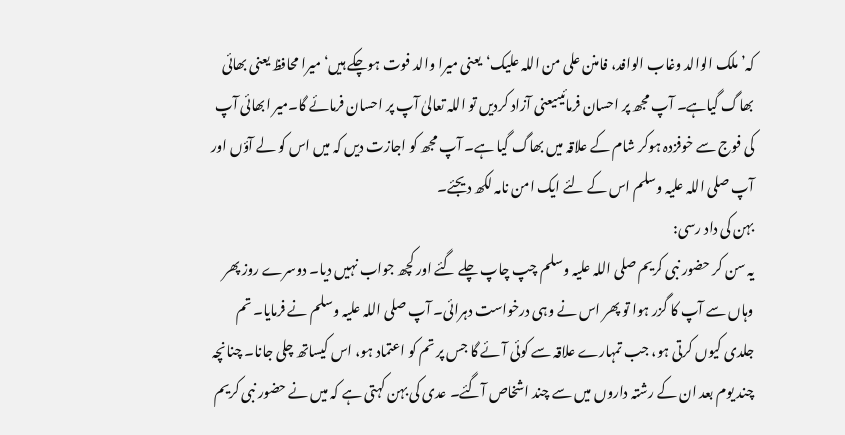کہ’ملک الوالد وغاب الوافد، فامنن علی من اللہ علیک‘یعنی میرا والد فوت ہوچکے ہیں‘ میرا محافظ یعنی بھائی بھاگ گیاہے۔ آپ مجھ پر احسان فرمائیںیعنی آزاد کردیں تو اللہ تعالیٰ آپ پر احسان فرمائے گا۔میر ابھائی آپ کی فوج سے خوفزدہ ہوکر شام کے علاقہ میں بھاگ گیا ہے۔ آپ مجھ کو اجازت دیں کہ میں اس کو لے آؤں اور آپ صلی اللہ علیہ وسلم اس کے لئے ایک امن نامہ لکھ دیجئے۔
بہن کی داد رسی:
یہ سن کر حضور نبی کریم صلی اللہ علیہ وسلم چپ چاپ چلے گئے اور کچھ جواب نہیں دیا۔ دوسرے روز پھر وہاں سے آپ کا گزر ہوا تو پھر اس نے وہی درخواست دہرائی۔ آپ صلی اللہ علیہ وسلم نے فرمایا۔ تم جلدی کیوں کرتی ہو، جب تمہارے علاقہ سے کوئی آئے گا جس پر تم کو اعتماد ہو، اس کیساتھ چلی جانا۔ چنانچہ چند یوم بعد ان کے رشتہ داروں میں سے چند اشخاص آگئے۔ عدی کی بہن کہتی ہے کہ میں نے حضور نبی کریم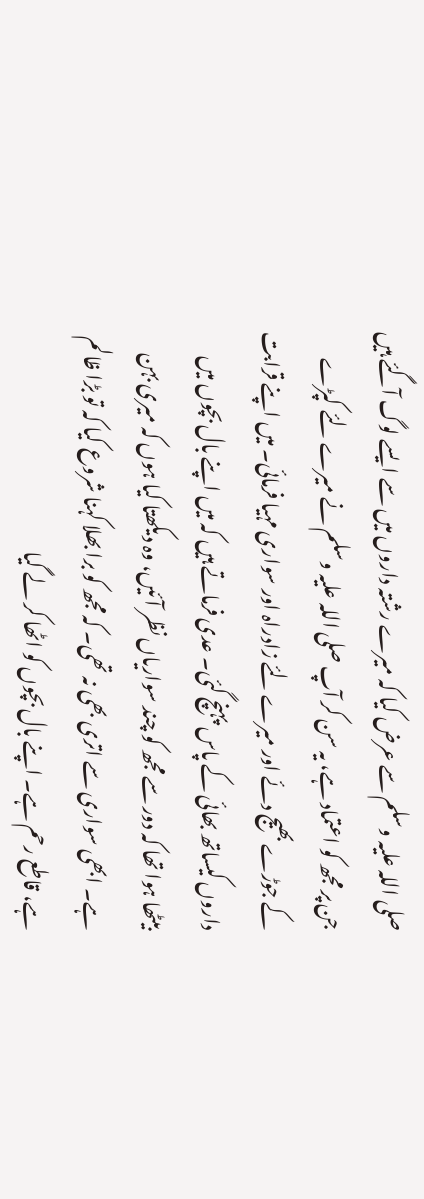صلی اللہ علیہ وسلم سے عرض کیا کہ میرے رشتہ داروں میں سے ایسے لوگ آگئے ہیں جن پر مجھ کو اعتماد ہے، یہ سن کر آپ صلی اللہ علیہ وسلم نے میرے لئے کپڑے کے جوڑے بھیج دئے اور میرے لئے زادراہ اور سواری مہیا فرمائی۔ میں اپنے قرابت داروں کیساتھ بھائی کے پاس پہنچ گئی۔ عدی فرماتے ہیں کہ میں اپنے بال بچوں میں بیٹھا ہوا تھا کہ دور سے مجھ کو چند سواریاں نظر آئیں، وہ دیکھتا کیا ہوں کہ میری بہن ہے۔ ابھی سواری سے اتری بھی نہ تھی۔ کہ مجھ کو برا بھلا کہنا شروع کیا کہ تو بڑا ظالم ہے، قاطع رحم ہے۔ اپنے بال بچوں کو اٹھا کر لے گیا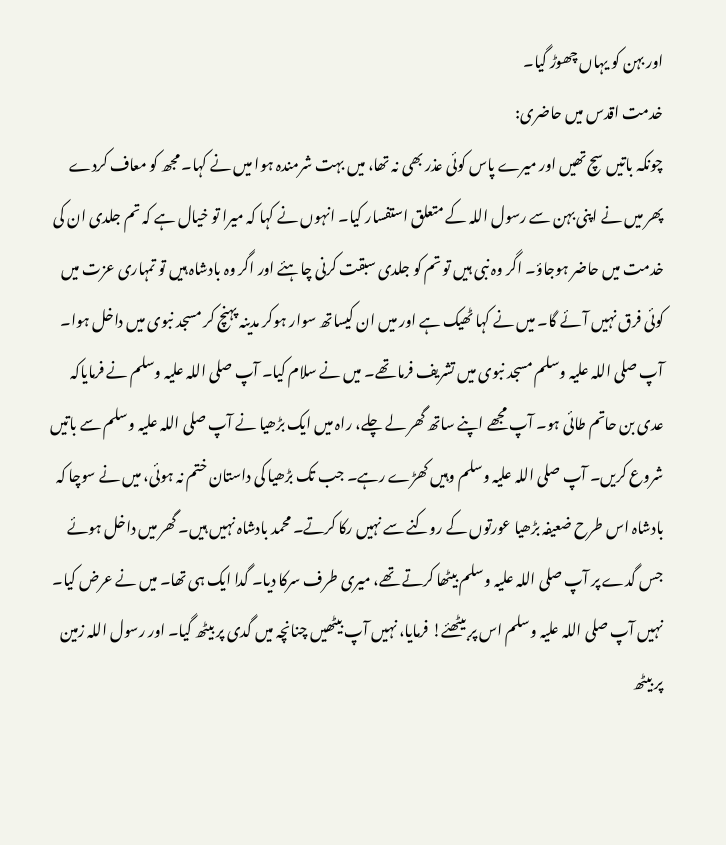اور بہن کو یہاں چھوڑ گیا۔
خدمت اقدس میں حاضری:
چونکہ باتیں سچ تھیں اور میرے پاس کوئی عذر بھی نہ تھا، میں بہت شرمندہ ہوا میں نے کہا۔ مجھ کو معاف کردے پھر میں نے اپنی بہن سے رسول اللہ کے متعلق استفسار کیا۔ انہوں نے کہا کہ میرا تو خیال ہے کہ تم جلدی ان کی خدمت میں حاضر ہوجاؤ۔ اگر وہ نبی ہیں تو تم کو جلدی سبقت کرنی چاہئے اور اگر وہ بادشاہ ہیں تو تمہاری عزت میں کوئی فرق نہیں آئے گا۔ میں نے کہا ٹھیک ہے اور میں ان کیساتھ سوار ہوکر مدینہ پہنچ کر مسجد نبوی میں داخل ہوا۔ آپ صلی اللہ علیہ وسلم مسجد نبوی میں تشریف فرما تھے۔ میں نے سلام کیا۔ آپ صلی اللہ علیہ وسلم نے فرمایاکہ عدی بن حاتم طائی ہو۔ آپ مجھے اپنے ساتھ گھر لے چلے، راہ میں ایک بڑھیا نے آپ صلی اللہ علیہ وسلم سے باتیں شروع کریں۔ آپ صلی اللہ علیہ وسلم وہیں کھڑے رہے۔ جب تک بڑھیا کی داستان ختم نہ ہوئی، میں نے سوچا کہ بادشاہ اس طرح ضعیفہ بڑھیا عورتوں کے روکنے سے نہیں رکا کرتے۔ محمد بادشاہ نہیں ہیں۔ گھر میں داخل ہوئے جس گدے پر آپ صلی اللہ علیہ وسلم بیٹھا کرتے تھے، میری طرف سرکا دیا۔ گدا ایک ہی تھا۔ میں نے عرض کیا۔ نہیں آپ صلی اللہ علیہ وسلم اس پر بیٹھئے! فرمایا، نہیں آپ بیٹھیں چنانچہ میں گدی پر بیٹھ گیا۔ اور رسول اللہ زمین پر بیٹھ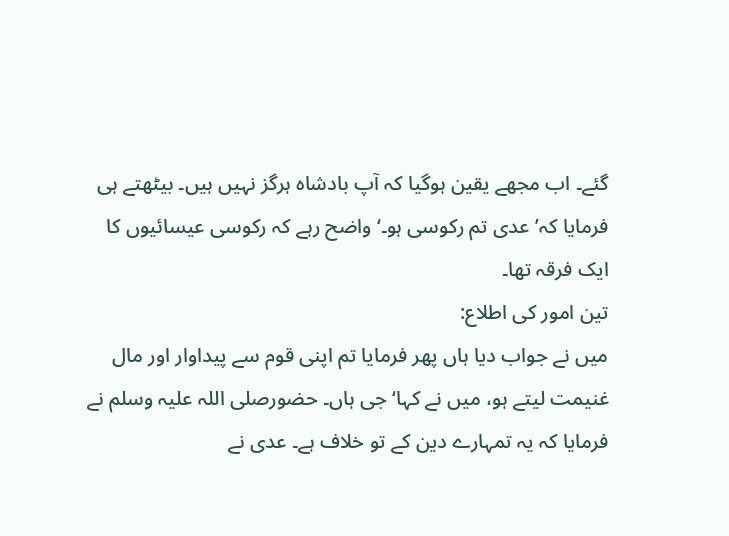گئے۔ اب مجھے یقین ہوگیا کہ آپ بادشاہ ہرگز نہیں ہیں۔ بیٹھتے ہی فرمایا کہ’ عدی تم رکوسی ہو۔‘واضح رہے کہ رکوسی عیسائیوں کا ایک فرقہ تھا۔
تین امور کی اطلاع:
میں نے جواب دیا ہاں پھر فرمایا تم اپنی قوم سے پیداوار اور مال غنیمت لیتے ہو، میں نے کہا‘ جی ہاں۔ حضورصلی اللہ علیہ وسلم نے فرمایا کہ یہ تمہارے دین کے تو خلاف ہے۔ عدی نے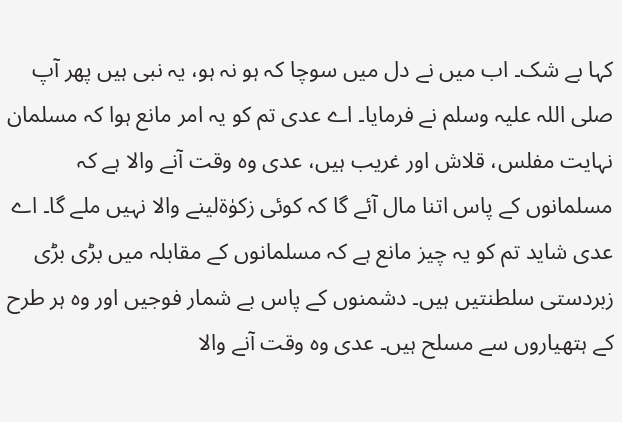کہا بے شک۔ اب میں نے دل میں سوچا کہ ہو نہ ہو، یہ نبی ہیں پھر آپ صلی اللہ علیہ وسلم نے فرمایا۔ اے عدی تم کو یہ امر مانع ہوا کہ مسلمان نہایت مفلس، قلاش اور غریب ہیں، عدی وہ وقت آنے والا ہے کہ مسلمانوں کے پاس اتنا مال آئے گا کہ کوئی زکوٰۃلینے والا نہیں ملے گا۔ اے عدی شاید تم کو یہ چیز مانع ہے کہ مسلمانوں کے مقابلہ میں بڑی بڑی زبردستی سلطنتیں ہیں۔ دشمنوں کے پاس بے شمار فوجیں اور وہ ہر طرح کے ہتھیاروں سے مسلح ہیں۔ عدی وہ وقت آنے والا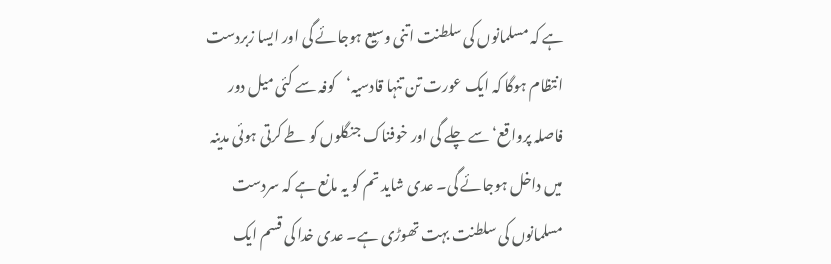ہے کہ مسلمانوں کی سلطنت اتنی وسیع ہوجائے گی اور ایسا زبردست انتظام ہوگا کہ ایک عورت تن تنہا قادسیہ‘کوفہ سے کئی میل دور فاصلہ پرواقع‘ سے چلے گی اور خوفناک جنگلوں کو طے کرتی ہوئی مدینہ میں داخل ہوجائے گی۔ عدی شاید تم کو یہ مانع ہے کہ سردست مسلمانوں کی سلطنت بہت تھوڑی ہے۔ عدی خدا کی قسم ایک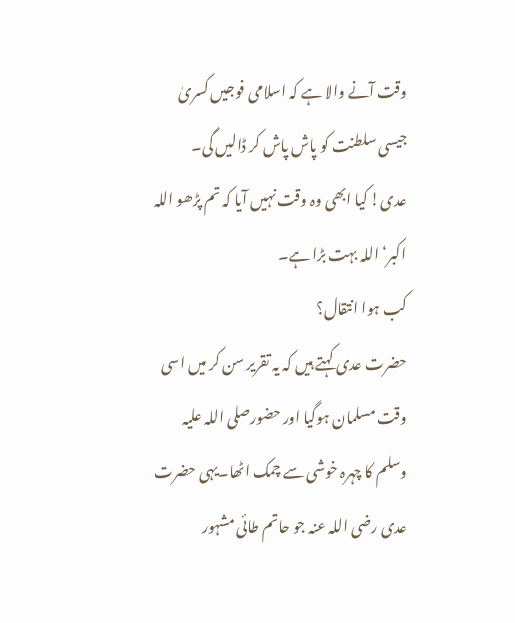وقت آنے والا ہے کہ اسلامی فوجیں کسریٰ جیسی سلطنت کو پاش پاش کر ڈالیں گی۔ عدی! کیا ابھی وہ وقت نہیں آیا کہ تم پڑھو اللہ اکبر‘ اللہ بہت بڑا ہے۔
کب ہوا انتقال؟
حضرت عدی کہتے ہیں کہ یہ تقریر سن کر میں اسی وقت مسلمان ہوگیا اور حضورصلی اللہ علیہ وسلم کا چہرہ خوشی سے چمک اٹھا۔یہی حضرت عدی رضی اللہ عنہ جو حاتم طائی مشہور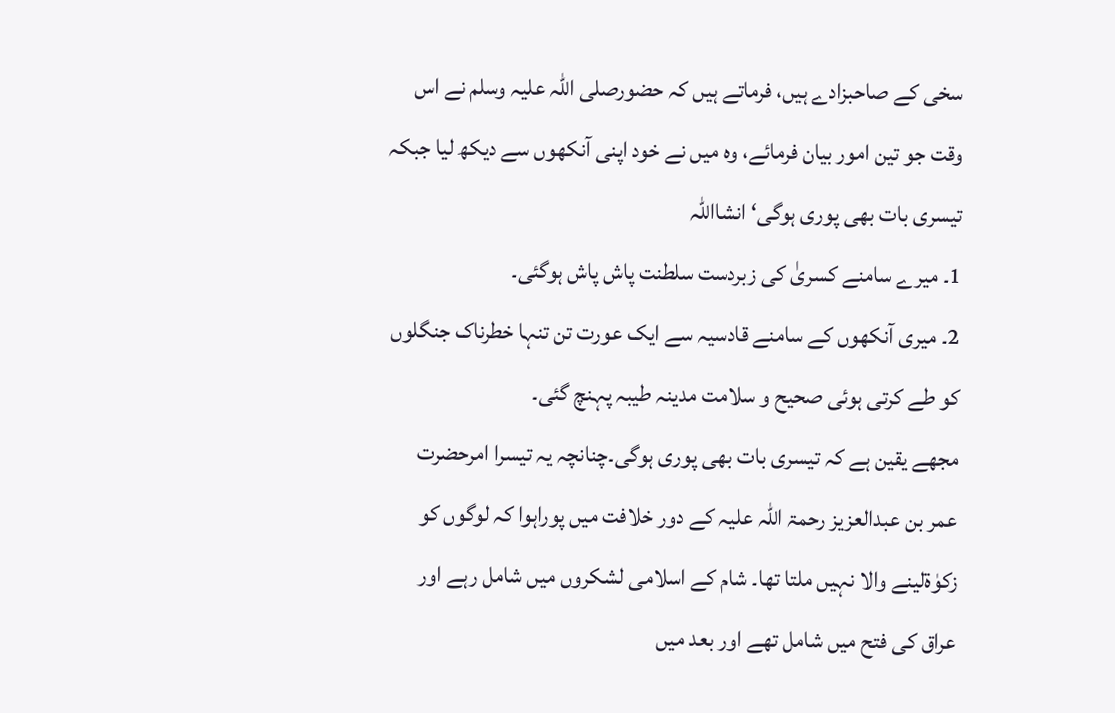سخی کے صاحبزادے ہیں، فرماتے ہیں کہ حضورصلی اللہ علیہ وسلم نے اس وقت جو تین امور بیان فرمائے، وہ میں نے خود اپنی آنکھوں سے دیکھ لیا جبکہ تیسری بات بھی پوری ہوگی‘ انشااللہ
1۔ میرے سامنے کسریٰ کی زبردست سلطنت پاش پاش ہوگئی۔
2۔ میری آنکھوں کے سامنے قادسیہ سے ایک عورت تن تنہا خطرناک جنگلوں کو طے کرتی ہوئی صحیح و سلامت مدینہ طیبہ پہنچ گئی۔
مجھے یقین ہے کہ تیسری بات بھی پوری ہوگی۔چنانچہ یہ تیسرا امرحضرت عمر بن عبدالعزیز رحمۃ اللہ علیہ کے دور خلافت میں پوراہوا کہ لوگوں کو زکوٰۃلینے والا نہیں ملتا تھا۔ شام کے اسلامی لشکروں میں شامل رہے اور عراق کی فتح میں شامل تھے اور بعد میں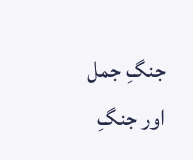جنگِ جمل اور جنگِ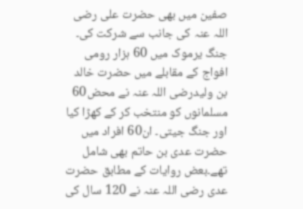صفین میں بھی حضرت علی رضی اللہ عنہ کی جانب سے شرکت کی۔ جنگ یرموک میں 60 ہزار رومی افواج کے مقابلے میں حضرت خالد بن ولیدرضی اللہ عنہ نے محض60 مسلمانوں کو منتخب کر کے کھڑا کیا اور جنگ جیتی۔ ان60 افراد میں حضرت عدی بن حاتم بھی شامل تھے۔بعض روایات کے مطابق حضرت عدی رضی اللہ عنہ نے 120 سال کی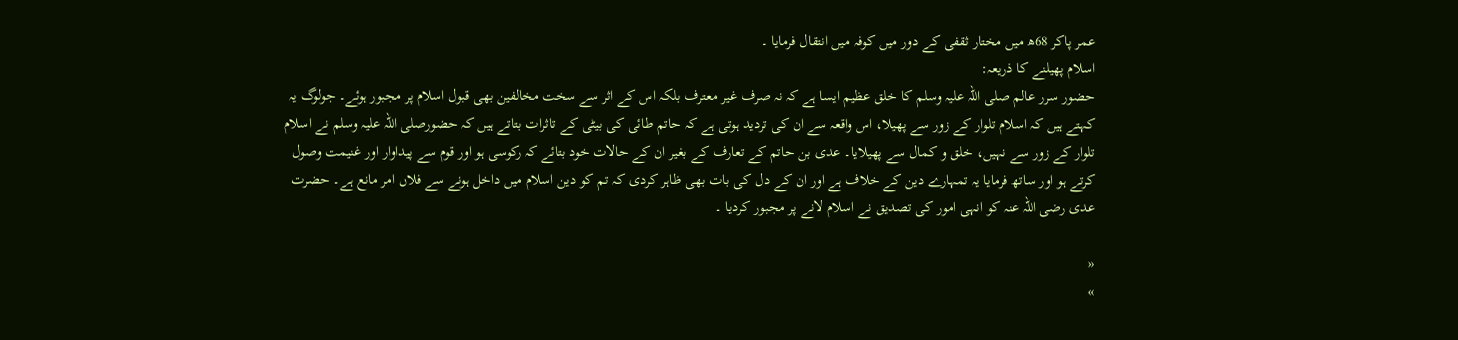عمر پاکر 68ھ میں مختار ثقفی کے دور میں کوفہ میں انتقال فرمایا ۔
اسلام پھیلنے کا ذریعہ:
حضور سرر عالم صلی اللہ علیہ وسلم کا خلق عظیم ایسا ہے کہ نہ صرف غیر معترف بلکہ اس کے اثر سے سخت مخالفین بھی قبول اسلام پر مجبور ہوئے۔ جولوگ یہ کہتے ہیں کہ اسلام تلوار کے زور سے پھیلا، اس واقعہ سے ان کی تردید ہوتی ہے کہ حاتم طائی کی بیٹی کے تاثرات بتاتے ہیں کہ حضورصلی اللہ علیہ وسلم نے اسلام تلوار کے زور سے نہیں، خلق و کمال سے پھیلایا۔ عدی بن حاتم کے تعارف کے بغیر ان کے حالات خود بتائے کہ رکوسی ہو اور قوم سے پیداوار اور غنیمت وصول کرتے ہو اور ساتھ فرمایا یہ تمہارے دین کے خلاف ہے اور ان کے دل کی بات بھی ظاہر کردی کہ تم کو دین اسلام میں داخل ہونے سے فلاں امر مانع ہے۔ حضرت عدی رضی اللہ عنہ کو انہی امور کی تصدیق نے اسلام لانے پر مجبور کردیا ۔

«
»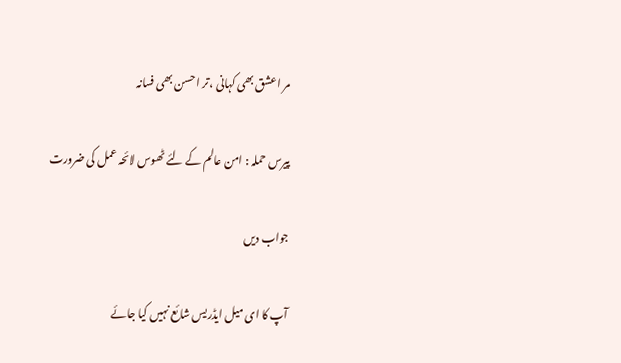مر اعشق بھی کہانی ،تر ا حسن بھی فسانہ

پیرس حملہ : امن عالم کے لئے ٹھوس لائحہ عمل کی ضرورت

جواب دیں

آپ کا ای میل ایڈریس شائع نہیں کیا جائے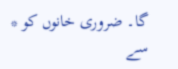گا۔ ضروری خانوں کو * سے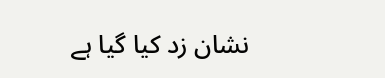نشان زد کیا گیا ہے